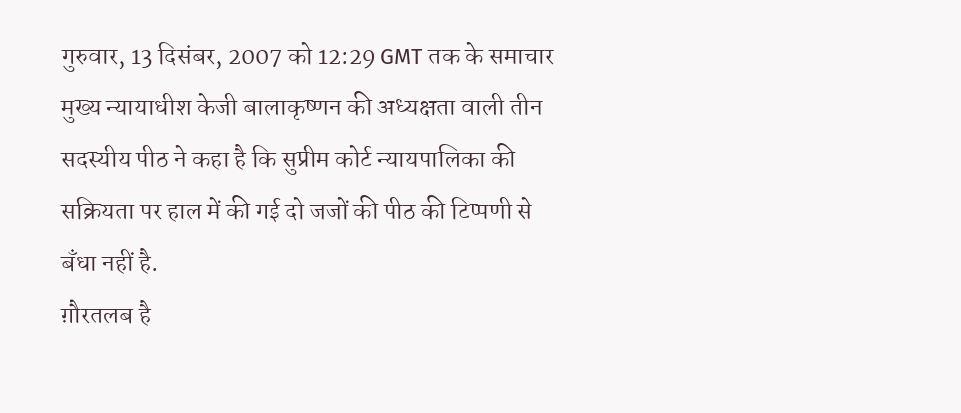गुरुवार, 13 दिसंबर, 2007 को 12:29 GMT तक के समाचार
मुख्य न्यायाधीश केजी बालाकृष्णन की अध्यक्षता वाली तीन सदस्यीय पीठ ने कहा है कि सुप्रीम कोर्ट न्यायपालिका की सक्रियता पर हाल में की गई दो जजों की पीठ की टिप्पणी से बँधा नहीं है.
ग़ौरतलब है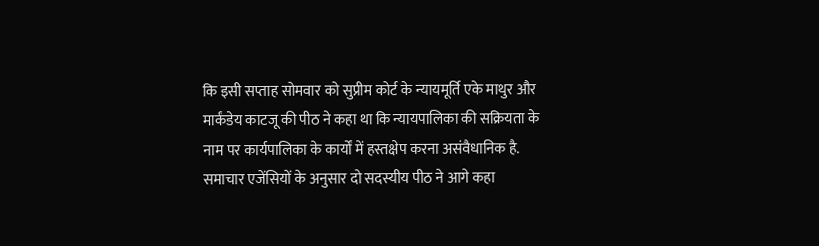कि इसी सप्ताह सोमवार को सुप्रीम कोर्ट के न्यायमूर्ति एके माथुर और मार्कंडेय काटजू की पीठ ने कहा था कि न्यायपालिका की सक्रियता के नाम पर कार्यपालिका के कार्यों में हस्तक्षेप करना असंवैधानिक है.
समाचार एजेंसियों के अनुसार दो सदस्यीय पीठ ने आगे कहा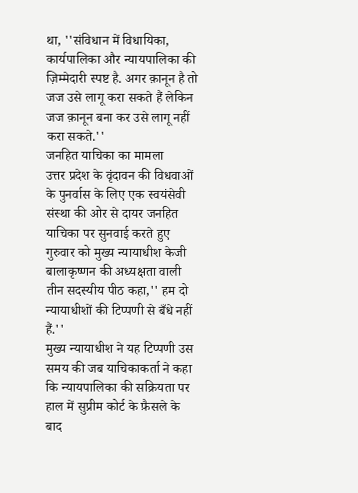था, ''संविधान में विधायिका, कार्यपालिका और न्यायपालिका की ज़िम्मेदारी स्पष्ट है. अगर क़ानून है तो जज उसे लागू करा सकते हैं लेकिन जज क़ानून बना कर उसे लागू नहीं करा सकते.''
जनहित याचिका का मामला
उत्तर प्रदेश के वृंदावन की विधवाओं के पुनर्वास के लिए एक स्वयंसेवी संस्था की ओर से दायर जनहित याचिका पर सुनवाई करते हुए गुरुवार को मुख्य न्यायाधीश केजी बालाकृष्णन की अध्यक्षता वाली तीन सदस्यीय पीठ कहा,'' हम दो न्यायाधीशों की टिप्पणी से बँधे नहीं हैं.''
मुख्य न्यायाधीश ने यह टिप्पणी उस समय की जब याचिकाकर्ता ने कहा कि न्यायपालिका की सक्रियता पर हाल में सुप्रीम कोर्ट के फ़ैसले के बाद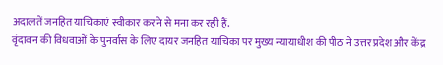अदालतें जनहित याचिकाएं स्वीकार करने से मना कर रही हैं.
वृंदावन की विधवाओं के पुनर्वास के लिए दायर जनहित याचिका पर मुख्य न्यायाधीश की पीठ ने उत्तर प्रदेश और केंद्र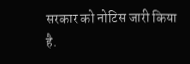सरकार को नोटिस जारी किया है.